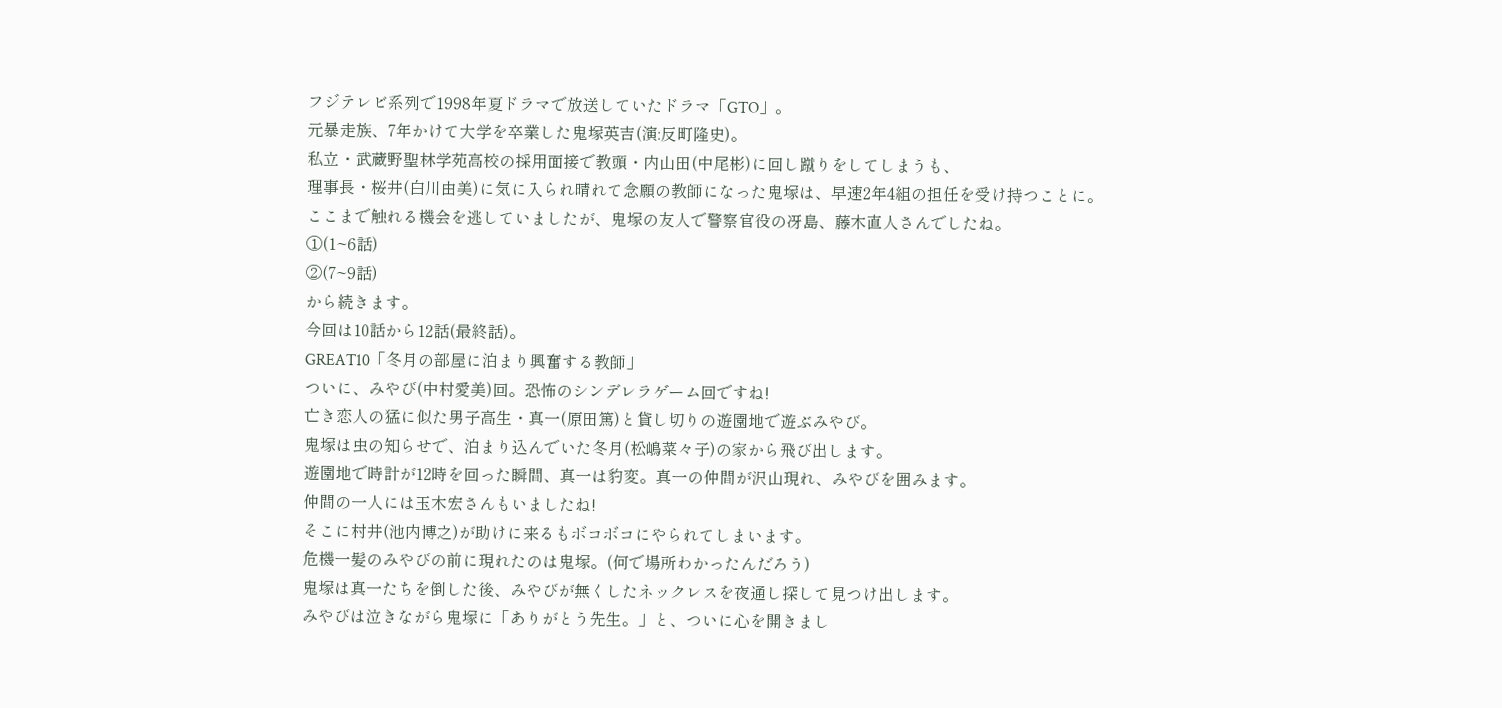フジテレビ系列で1998年夏ドラマで放送していたドラマ「GTO」。
元暴走族、7年かけて大学を卒業した鬼塚英吉(演:反町隆史)。
私立・武蔵野聖林学苑高校の採用面接で教頭・内山田(中尾彬)に回し蹴りをしてしまうも、
理事長・桜井(白川由美)に気に入られ晴れて念願の教師になった鬼塚は、早速2年4組の担任を受け持つことに。
ここまで触れる機会を逃していましたが、鬼塚の友人で警察官役の冴島、藤木直人さんでしたね。
①(1~6話)
②(7~9話)
から続きます。
今回は10話から12話(最終話)。
GREAT10「冬月の部屋に泊まり興奮する教師」
ついに、みやび(中村愛美)回。恐怖のシンデレラゲーム回ですね!
亡き恋人の猛に似た男子高生・真一(原田篤)と貸し切りの遊園地で遊ぶみやび。
鬼塚は虫の知らせで、泊まり込んでいた冬月(松嶋菜々子)の家から飛び出します。
遊園地で時計が12時を回った瞬間、真一は豹変。真一の仲間が沢山現れ、みやびを囲みます。
仲間の一人には玉木宏さんもいましたね!
そこに村井(池内博之)が助けに来るもボコボコにやられてしまいます。
危機一髪のみやびの前に現れたのは鬼塚。(何で場所わかったんだろう)
鬼塚は真一たちを倒した後、みやびが無くしたネックレスを夜通し探して見つけ出します。
みやびは泣きながら鬼塚に「ありがとう先生。」と、ついに心を開きまし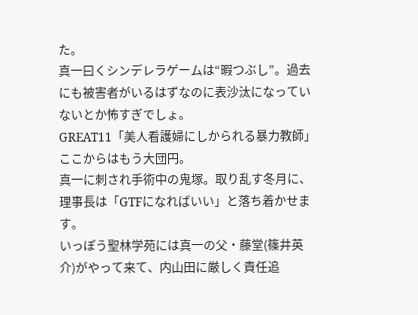た。
真一曰くシンデレラゲームは“暇つぶし”。過去にも被害者がいるはずなのに表沙汰になっていないとか怖すぎでしょ。
GREAT11「美人看護婦にしかられる暴力教師」
ここからはもう大団円。
真一に刺され手術中の鬼塚。取り乱す冬月に、理事長は「GTFになればいい」と落ち着かせます。
いっぽう聖林学苑には真一の父・藤堂(篠井英介)がやって来て、内山田に厳しく責任追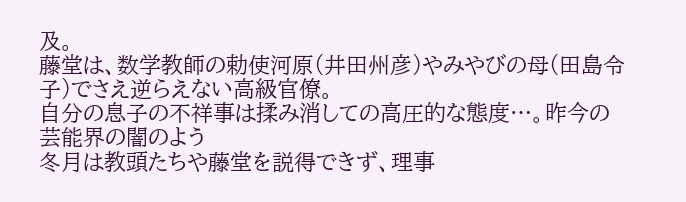及。
藤堂は、数学教師の勅使河原(井田州彦)やみやびの母(田島令子)でさえ逆らえない高級官僚。
自分の息子の不祥事は揉み消しての高圧的な態度…。昨今の芸能界の闇のよう
冬月は教頭たちや藤堂を説得できず、理事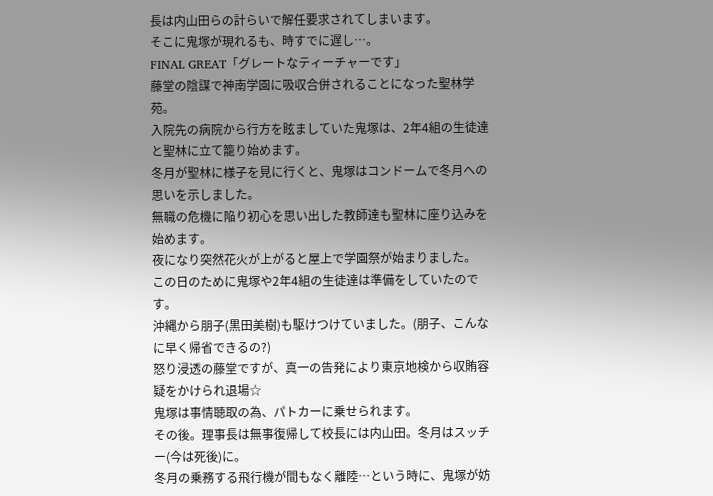長は内山田らの計らいで解任要求されてしまいます。
そこに鬼塚が現れるも、時すでに遅し…。
FINAL GREAT「グレートなティーチャーです」
藤堂の陰謀で神南学園に吸収合併されることになった聖林学苑。
入院先の病院から行方を眩ましていた鬼塚は、2年4組の生徒達と聖林に立て籠り始めます。
冬月が聖林に様子を見に行くと、鬼塚はコンドームで冬月への思いを示しました。
無職の危機に陥り初心を思い出した教師達も聖林に座り込みを始めます。
夜になり突然花火が上がると屋上で学園祭が始まりました。
この日のために鬼塚や2年4組の生徒達は準備をしていたのです。
沖縄から朋子(黒田美樹)も駆けつけていました。(朋子、こんなに早く帰省できるの?)
怒り浸透の藤堂ですが、真一の告発により東京地検から収賄容疑をかけられ退場☆
鬼塚は事情聴取の為、パトカーに乗せられます。
その後。理事長は無事復帰して校長には内山田。冬月はスッチー(今は死後)に。
冬月の乗務する飛行機が間もなく離陸…という時に、鬼塚が妨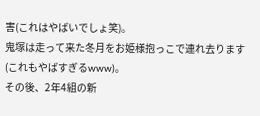害(これはやばいでしょ笑)。
鬼塚は走って来た冬月をお姫様抱っこで連れ去ります(これもやばすぎるwww)。
その後、2年4組の新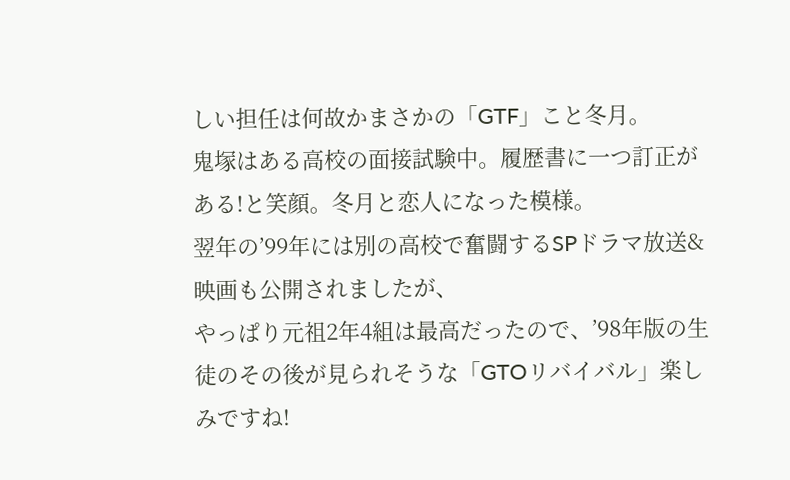しい担任は何故かまさかの「GTF」こと冬月。
鬼塚はある高校の面接試験中。履歴書に一つ訂正がある!と笑顔。冬月と恋人になった模様。
翌年の’99年には別の高校で奮闘するSPドラマ放送&映画も公開されましたが、
やっぱり元祖2年4組は最高だったので、’98年版の生徒のその後が見られそうな「GTOリバイバル」楽しみですね!